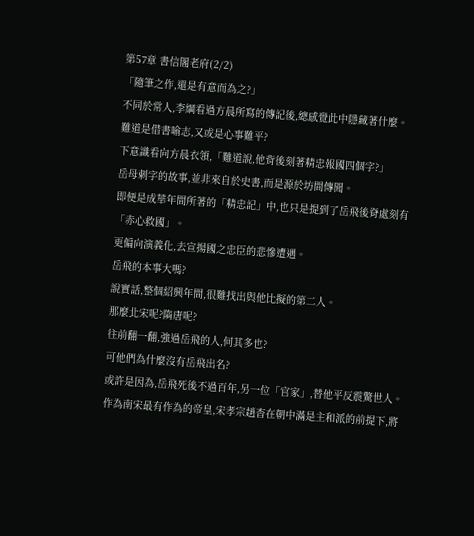第57章 書信閣老府(2/2)
「隨筆之作,還是有意而為之?」
不同於常人,李綱看過方晨所寫的傳記後,總感覺此中隱藏著什麼。
難道是借書喻志,又或是心事難平?
下意識看向方晨衣領,「難道說,他背後刻著精忠報國四個字?」
岳母刺字的故事,並非來自於史書,而是源於坊間傳聞。
即便是成華年間所著的「精忠記」中,也只是提到了岳飛後脊處刻有「赤心救國」。
更偏向演義化,去宣揚國之忠臣的悲慘遭遇。
岳飛的本事大嗎?
說實話,整個紹興年間,很難找出與他比擬的第二人。
那麼北宋呢?隋唐呢?
往前翻一翻,強過岳飛的人,何其多也?
可他們為什麼沒有岳飛出名?
或許是因為,岳飛死後不過百年,另一位「官家」,替他平反震驚世人。
作為南宋最有作為的帝皇,宋孝宗趙杳在朝中滿是主和派的前提下,將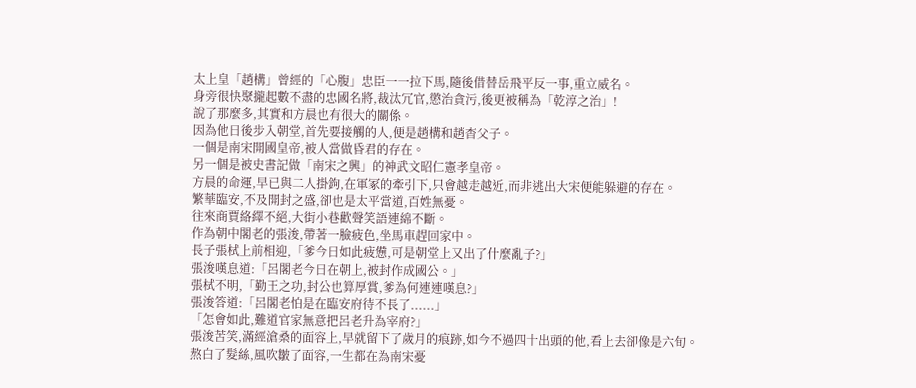太上皇「趙構」曾經的「心腹」忠臣一一拉下馬,隨後借替岳飛平反一事,重立威名。
身旁很快聚攏起數不盡的忠國名將,裁汰冗官,懲治貪污,後更被稱為「乾淳之治」!
說了那麼多,其實和方晨也有很大的關係。
因為他日後步入朝堂,首先要接觸的人,便是趙構和趙杳父子。
一個是南宋開國皇帝,被人當做昏君的存在。
另一個是被史書記做「南宋之興」的神武文昭仁憲孝皇帝。
方晨的命運,早已與二人掛鉤,在軍冢的牽引下,只會越走越近,而非逃出大宋便能躲避的存在。
繁華臨安,不及開封之盛,卻也是太平當道,百姓無憂。
往來商賈絡繹不絕,大街小巷歡聲笑語連綿不斷。
作為朝中閣老的張浚,帶著一臉疲色,坐馬車趕回家中。
長子張栻上前相迎,「爹今日如此疲憊,可是朝堂上又出了什麼亂子?」
張浚嘆息道:「呂閣老今日在朝上,被封作成國公。」
張栻不明,「勤王之功,封公也算厚賞,爹為何連連嘆息?」
張浚答道:「呂閣老怕是在臨安府待不長了......」
「怎會如此,難道官家無意把呂老升為宰府?」
張浚苦笑,滿經滄桑的面容上,早就留下了歲月的痕跡,如今不過四十出頭的他,看上去卻像是六旬。
熬白了髮絲,風吹皺了面容,一生都在為南宋憂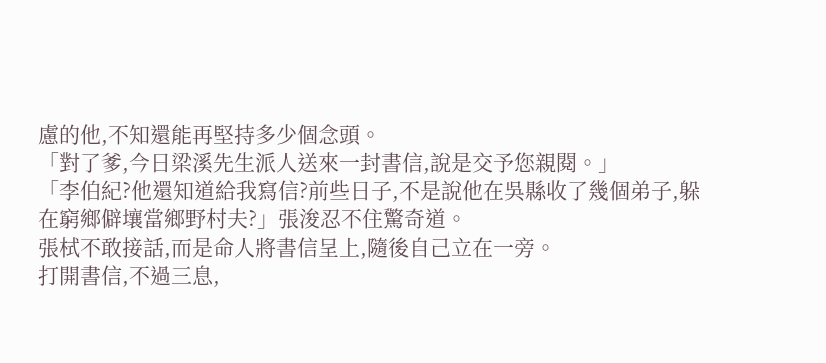慮的他,不知還能再堅持多少個念頭。
「對了爹,今日梁溪先生派人送來一封書信,說是交予您親閱。」
「李伯紀?他還知道給我寫信?前些日子,不是說他在吳縣收了幾個弟子,躲在窮鄉僻壤當鄉野村夫?」張浚忍不住驚奇道。
張栻不敢接話,而是命人將書信呈上,隨後自己立在一旁。
打開書信,不過三息,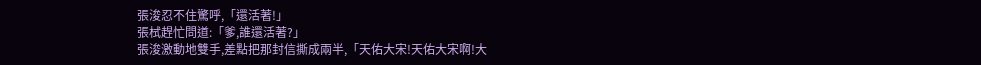張浚忍不住驚呼,「還活著!」
張栻趕忙問道:「爹,誰還活著?」
張浚激動地雙手,差點把那封信撕成兩半,「天佑大宋!天佑大宋啊!大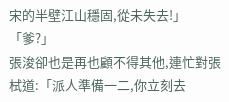宋的半壁江山穩固,從未失去!」
「爹?」
張浚卻也是再也顧不得其他,連忙對張栻道:「派人準備一二,你立刻去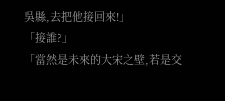吳縣,去把他接回來!」
「接誰?」
「當然是未來的大宋之壁,若是交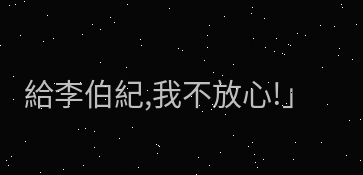給李伯紀,我不放心!」